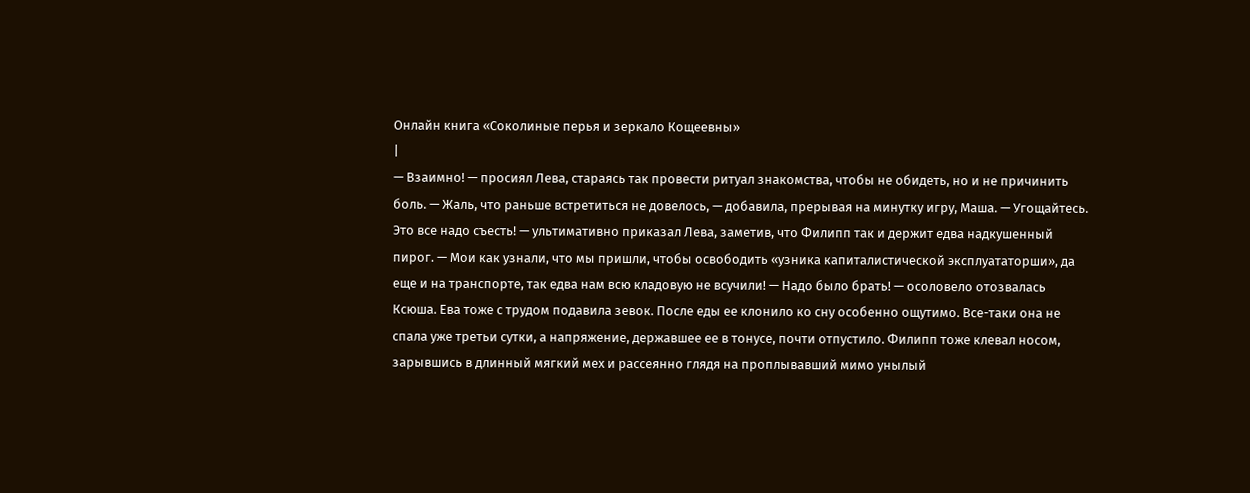Онлайн книга «Соколиные перья и зеркало Кощеевны»
|
— Взаимно! — просиял Лева, стараясь так провести ритуал знакомства, чтобы не обидеть, но и не причинить боль. — Жаль, что раньше встретиться не довелось, — добавила, прерывая на минутку игру, Маша. — Угощайтесь. Это все надо съесть! — ультимативно приказал Лева, заметив, что Филипп так и держит едва надкушенный пирог. — Мои как узнали, что мы пришли, чтобы освободить «узника капиталистической эксплуататорши», да еще и на транспорте, так едва нам всю кладовую не всучили! — Надо было брать! — осоловело отозвалась Ксюша. Ева тоже с трудом подавила зевок. После еды ее клонило ко сну особенно ощутимо. Все-таки она не спала уже третьи сутки, а напряжение, державшее ее в тонусе, почти отпустило. Филипп тоже клевал носом, зарывшись в длинный мягкий мех и рассеянно глядя на проплывавший мимо унылый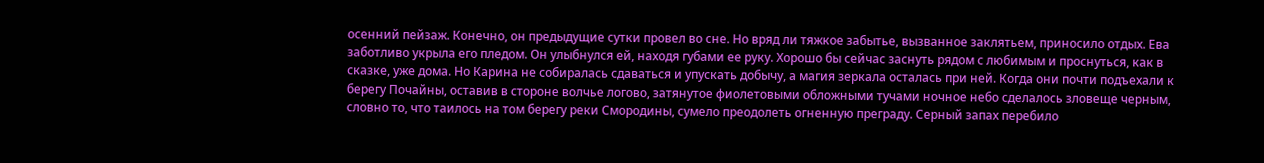осенний пейзаж. Конечно, он предыдущие сутки провел во сне. Но вряд ли тяжкое забытье, вызванное заклятьем, приносило отдых. Ева заботливо укрыла его пледом. Он улыбнулся ей, находя губами ее руку. Хорошо бы сейчас заснуть рядом с любимым и проснуться, как в сказке, уже дома. Но Карина не собиралась сдаваться и упускать добычу, а магия зеркала осталась при ней. Когда они почти подъехали к берегу Почайны, оставив в стороне волчье логово, затянутое фиолетовыми обложными тучами ночное небо сделалось зловеще черным, словно то, что таилось на том берегу реки Смородины, сумело преодолеть огненную преграду. Серный запах перебило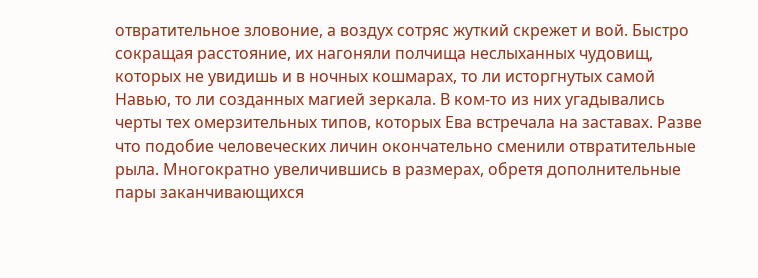отвратительное зловоние, а воздух сотряс жуткий скрежет и вой. Быстро сокращая расстояние, их нагоняли полчища неслыханных чудовищ, которых не увидишь и в ночных кошмарах, то ли исторгнутых самой Навью, то ли созданных магией зеркала. В ком-то из них угадывались черты тех омерзительных типов, которых Ева встречала на заставах. Разве что подобие человеческих личин окончательно сменили отвратительные рыла. Многократно увеличившись в размерах, обретя дополнительные пары заканчивающихся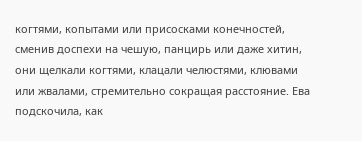когтями, копытами или присосками конечностей, сменив доспехи на чешую, панцирь или даже хитин, они щелкали когтями, клацали челюстями, клювами или жвалами, стремительно сокращая расстояние. Ева подскочила, как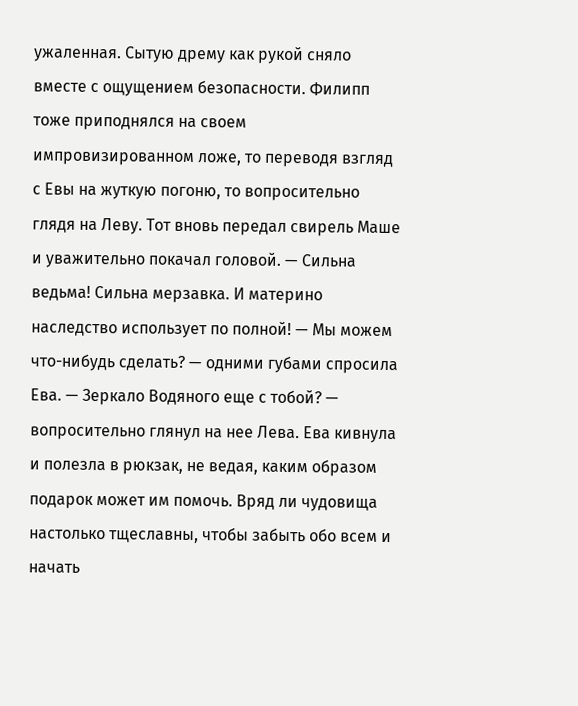ужаленная. Сытую дрему как рукой сняло вместе с ощущением безопасности. Филипп тоже приподнялся на своем импровизированном ложе, то переводя взгляд с Евы на жуткую погоню, то вопросительно глядя на Леву. Тот вновь передал свирель Маше и уважительно покачал головой. — Сильна ведьма! Сильна мерзавка. И материно наследство использует по полной! — Мы можем что-нибудь сделать? — одними губами спросила Ева. — Зеркало Водяного еще с тобой? — вопросительно глянул на нее Лева. Ева кивнула и полезла в рюкзак, не ведая, каким образом подарок может им помочь. Вряд ли чудовища настолько тщеславны, чтобы забыть обо всем и начать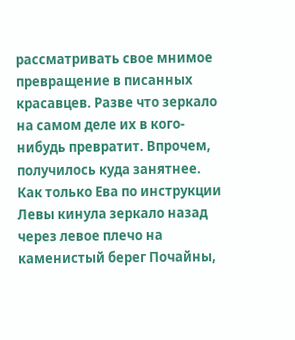рассматривать свое мнимое превращение в писанных красавцев. Разве что зеркало на самом деле их в кого-нибудь превратит. Впрочем, получилось куда занятнее. Как только Ева по инструкции Левы кинула зеркало назад через левое плечо на каменистый берег Почайны,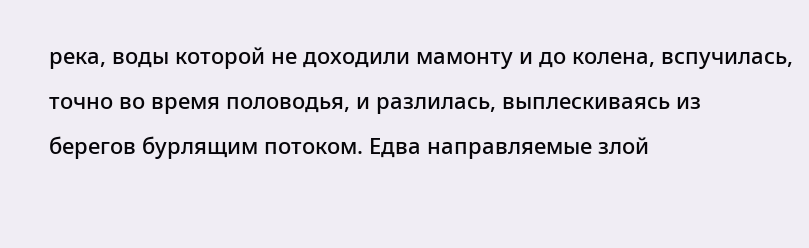река, воды которой не доходили мамонту и до колена, вспучилась, точно во время половодья, и разлилась, выплескиваясь из берегов бурлящим потоком. Едва направляемые злой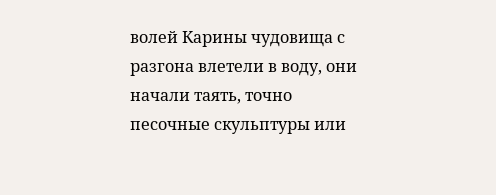волей Карины чудовища с разгона влетели в воду, они начали таять, точно песочные скульптуры или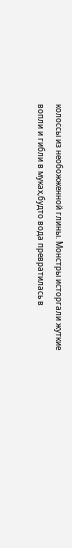колоссы из необожженной глины. Монстры исторгали жуткие вопли и гибли в муках,будто вода превратилась в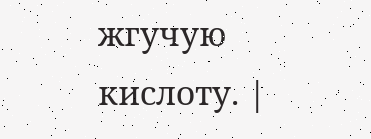жгучую кислоту. |